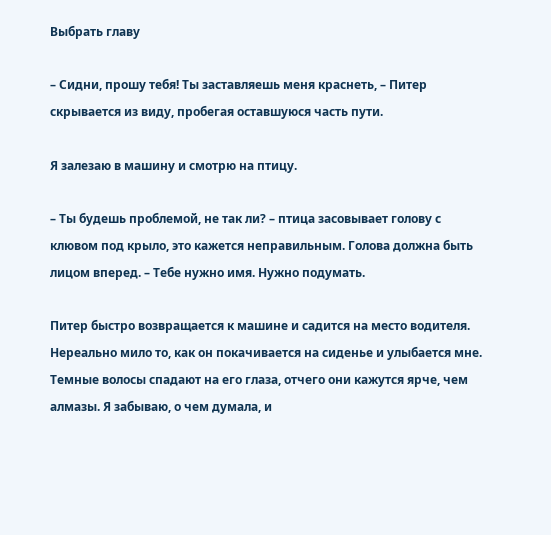Выбрать главу

– Сидни, прошу тебя! Ты заставляешь меня краснеть, – Питер скрывается из виду, пробегая оставшуюся часть пути.

Я залезаю в машину и смотрю на птицу.

– Ты будешь проблемой, не так ли? – птица засовывает голову с клювом под крыло, это кажется неправильным. Голова должна быть лицом вперед. – Тебе нужно имя. Нужно подумать.

Питер быстро возвращается к машине и садится на место водителя. Нереально мило то, как он покачивается на сиденье и улыбается мне. Темные волосы спадают на его глаза, отчего они кажутся ярче, чем алмазы. Я забываю, о чем думала, и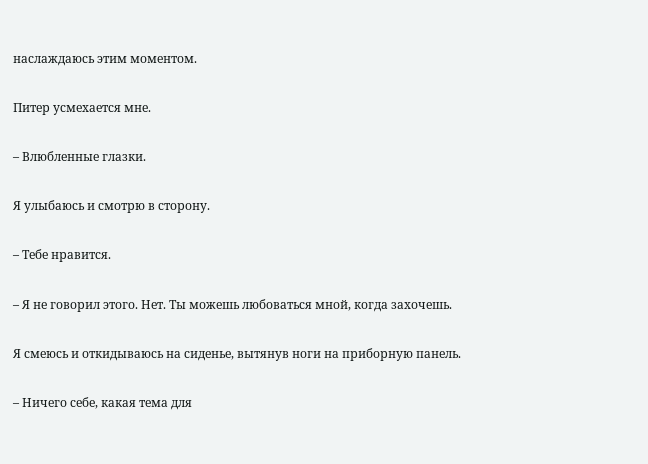наслаждаюсь этим моментом.

Питер усмехается мне.

– Влюбленные глазки.

Я улыбаюсь и смотрю в сторону.

– Тебе нравится.

– Я не говорил этого. Нет. Ты можешь любоваться мной, когда захочешь.

Я смеюсь и откидываюсь на сиденье, вытянув ноги на приборную панель.

– Ничего себе, какая тема для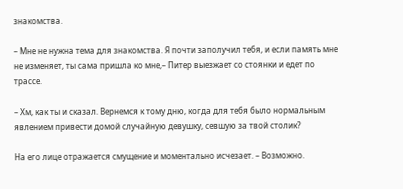знакомства.

– Мне не нужна тема для знакомства. Я почти заполучил тебя, и если память мне не изменяет, ты сама пришла ко мне,– Питер выезжает со стоянки и едет по трассе.

– Хм, как ты и сказал. Вернемся к тому дню, когда для тебя было нормальным явлением привести домой случайную девушку, севшую за твой столик?

На его лице отражается смущение и моментально исчезает. – Возможно.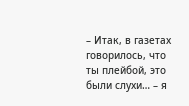– Итак, в газетах говорилось, что ты плейбой, это были слухи… – я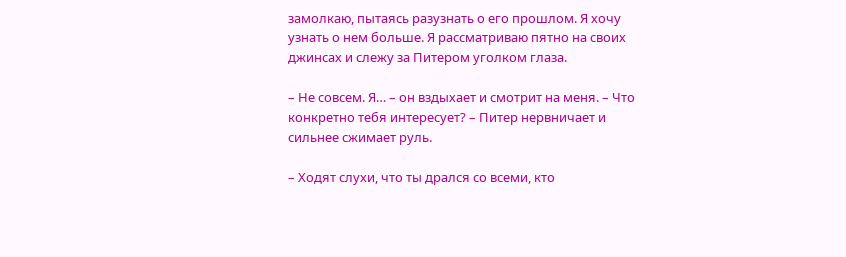замолкаю, пытаясь разузнать о его прошлом. Я хочу узнать о нем больше. Я рассматриваю пятно на своих джинсах и слежу за Питером уголком глаза.

– Не совсем. Я… – он вздыхает и смотрит на меня. – Что конкретно тебя интересует? – Питер нервничает и сильнее сжимает руль.

– Ходят слухи, что ты дрался со всеми, кто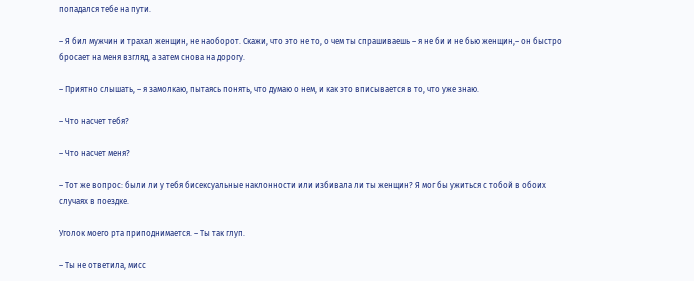попадался тебе на пути.

– Я бил мужчин и трахал женщин, не наоборот. Скажи, что это не то, о чем ты спрашиваешь – я не би и не бью женщин,– он быстро бросает на меня взгляд, а затем снова на дорогу.

– Приятно слышать, – я замолкаю, пытаясь понять, что думаю о нем, и как это вписывается в то, что уже знаю.

– Что насчет тебя?

– Что насчет меня?

– Тот же вопрос: были ли у тебя бисексуальные наклонности или избивала ли ты женщин? Я мог бы ужиться с тобой в обоих случаях в поездке.

Уголок моего рта приподнимается. – Ты так глуп.

– Ты не ответила, мисс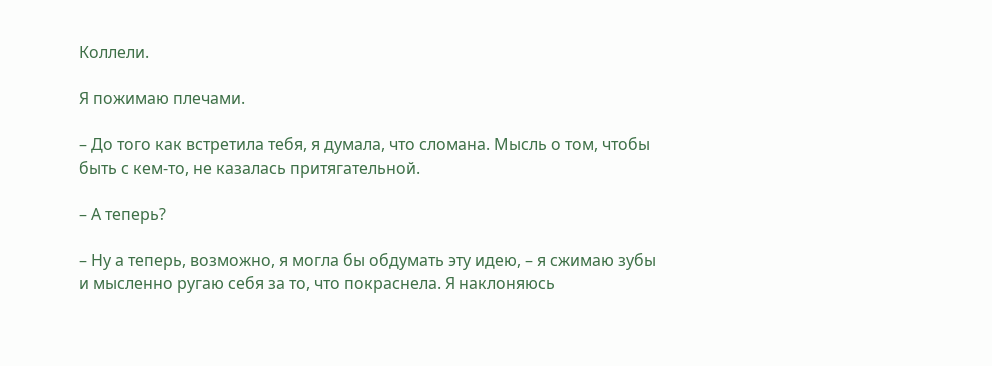Коллели.

Я пожимаю плечами.

– До того как встретила тебя, я думала, что сломана. Мысль о том, чтобы быть с кем-то, не казалась притягательной.

– А теперь?

– Ну а теперь, возможно, я могла бы обдумать эту идею, – я сжимаю зубы и мысленно ругаю себя за то, что покраснела. Я наклоняюсь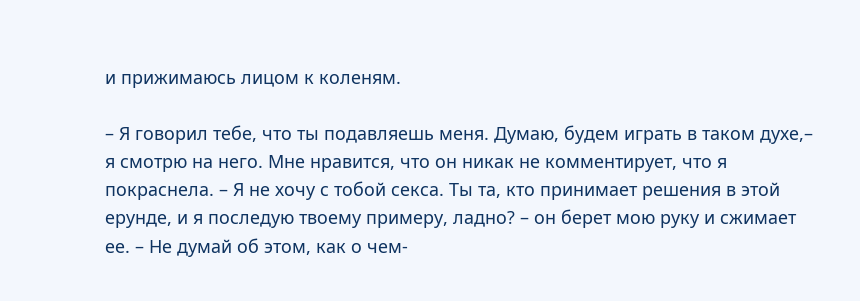и прижимаюсь лицом к коленям.

– Я говорил тебе, что ты подавляешь меня. Думаю, будем играть в таком духе,– я смотрю на него. Мне нравится, что он никак не комментирует, что я покраснела. – Я не хочу с тобой секса. Ты та, кто принимает решения в этой ерунде, и я последую твоему примеру, ладно? – он берет мою руку и сжимает ее. – Не думай об этом, как о чем-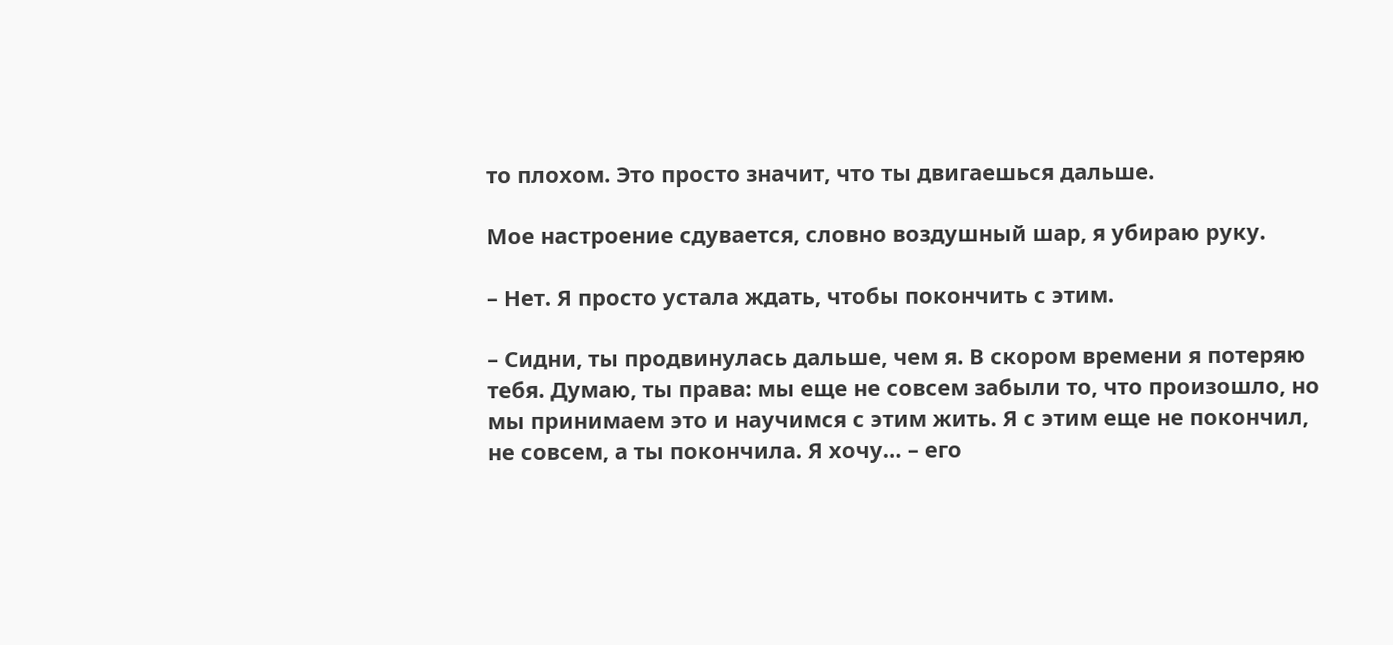то плохом. Это просто значит, что ты двигаешься дальше.

Мое настроение сдувается, словно воздушный шар, я убираю руку.

– Нет. Я просто устала ждать, чтобы покончить с этим.

– Сидни, ты продвинулась дальше, чем я. В скором времени я потеряю тебя. Думаю, ты права: мы еще не совсем забыли то, что произошло, но мы принимаем это и научимся с этим жить. Я с этим еще не покончил, не совсем, а ты покончила. Я хочу… – его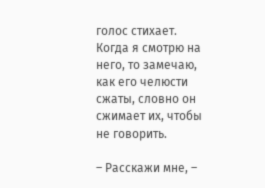голос стихает. Когда я смотрю на него, то замечаю, как его челюсти сжаты, словно он сжимает их, чтобы не говорить.

– Расскажи мне, –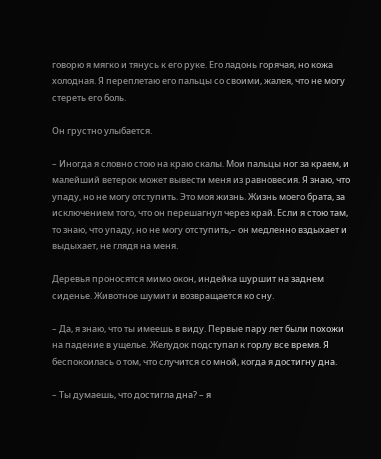говорю я мягко и тянусь к его руке. Его ладонь горячая, но кожа холодная. Я переплетаю его пальцы со своими, жалея, что не могу стереть его боль.

Он грустно улыбается.

– Иногда я словно стою на краю скалы. Мои пальцы ног за краем, и малейший ветерок может вывести меня из равновесия. Я знаю, что упаду, но не могу отступить. Это моя жизнь. Жизнь моего брата, за исключением того, что он перешагнул через край. Если я стою там, то знаю, что упаду, но не могу отступить,– он медленно вздыхает и выдыхает, не глядя на меня.

Деревья проносятся мимо окон, индейка шуршит на заднем сиденье. Животное шумит и возвращается ко сну.

– Да, я знаю, что ты имеешь в виду. Первые пару лет были похожи на падение в ущелье. Желудок подступал к горлу все время. Я беспокоилась о том, что случится со мной, когда я достигну дна.

– Ты думаешь, что достигла дна? – я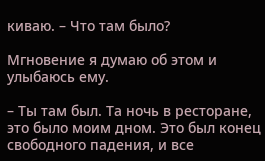киваю. – Что там было?

Мгновение я думаю об этом и улыбаюсь ему.

– Ты там был. Та ночь в ресторане, это было моим дном. Это был конец свободного падения, и все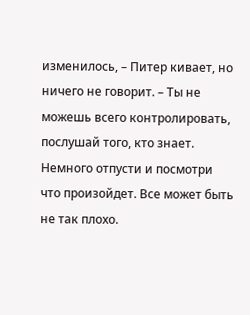изменилось, – Питер кивает, но ничего не говорит. – Ты не можешь всего контролировать, послушай того, кто знает. Немного отпусти и посмотри что произойдет. Все может быть не так плохо.